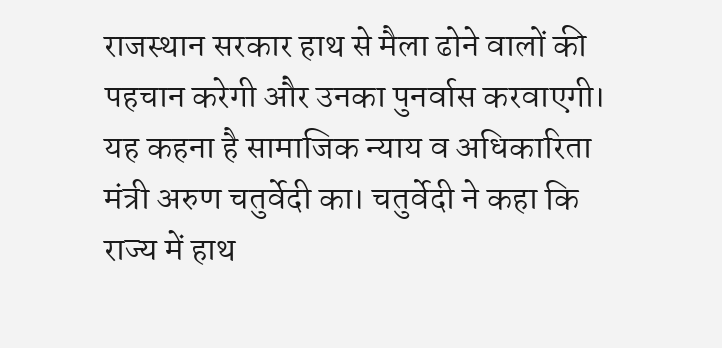राजस्थान सरकार हाथ से मैला ढोने वालों की पहचान करेगी और उनका पुनर्वास करवाएगी। यह कहना है सामाजिक न्याय व अधिकारिता मंत्री अरुण चतुर्वेदी का। चतुर्वेदी ने कहा कि राज्य में हाथ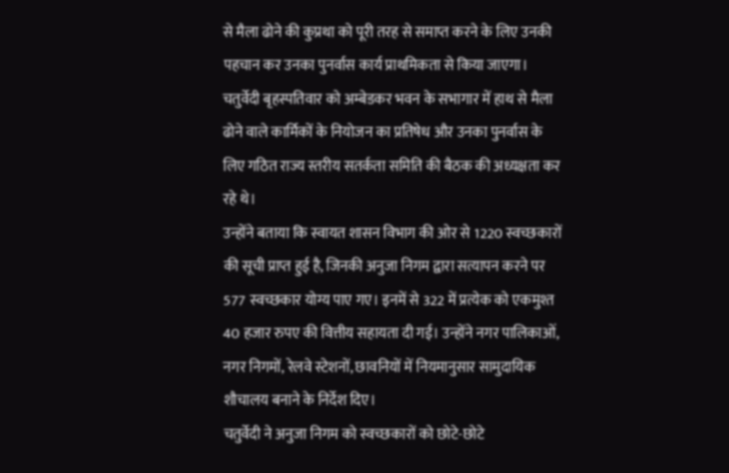से मैला ढोने की कुप्रथा को पूरी तरह से समाप्त करने के लिए उनकी पहचान कर उनका पुनर्वास कार्य प्राथमिकता से किया जाएगा।
चतुर्वेदी बृहस्पतिवार को अम्बेडकर भवन के सभागार में हाथ से मैला ढोने वाले कार्मिकों के नियोजन का प्रतिषेध और उनका पुनर्वास के लिए गठित राज्य स्तरीय सतर्कता समिति की बैठक की अध्यक्षता कर रहे थे।
उन्होंने बताया कि स्वायत शासन विभाग की ओर से 1220 स्वच्छकारों की सूची प्राप्त हुई है, जिनकी अनुजा निगम द्वारा सत्यापन करने पर 577 स्वच्छकार योग्य पाए गए। इनमें से 322 में प्रत्येक को एकमुश्त 40 हजार रुपए की वित्तीय सहायता दी गई। उन्होंने नगर पालिकाओं, नगर निगमों, रेलवे स्टेशनों, छावनियों में नियमानुसार सामुदायिक शौचालय बनाने के निर्देश दिए।
चतुर्वेदी ने अनुजा निगम को स्वच्छकारों को छोटे-छोटे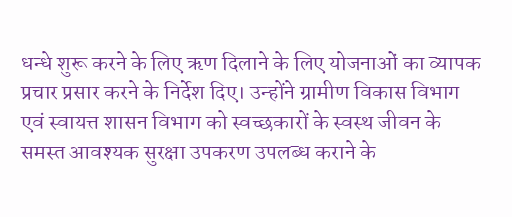धन्धे शुरू करने के लिए ऋण दिलाने के लिए योजनाओं का व्यापक प्रचार प्रसार करने के निर्देश दिए। उन्होंने ग्रामीण विकास विभाग एवं स्वायत्त शासन विभाग को स्वच्छकारों के स्वस्थ जीवन के समस्त आवश्यक सुरक्षा उपकरण उपलब्ध कराने के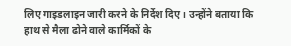लिए गाइडलाइन जारी करने के निर्देश दिए। उन्होंने बताया कि हाथ से मैला ढोने वाले कार्मिकों के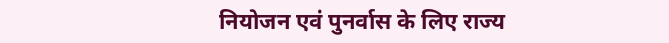नियोजन एवं पुनर्वास के लिए राज्य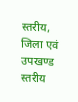स्तरीय, जिला एवं उपखण्ड स्तरीय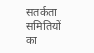सतर्कता समितियों का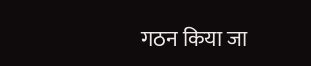गठन किया जा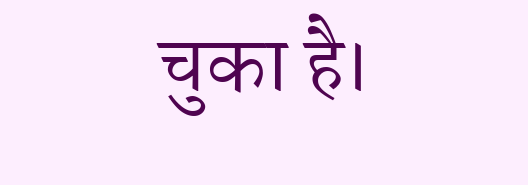चुका है।